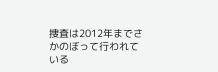捜査は2012年までさかのぼって行われている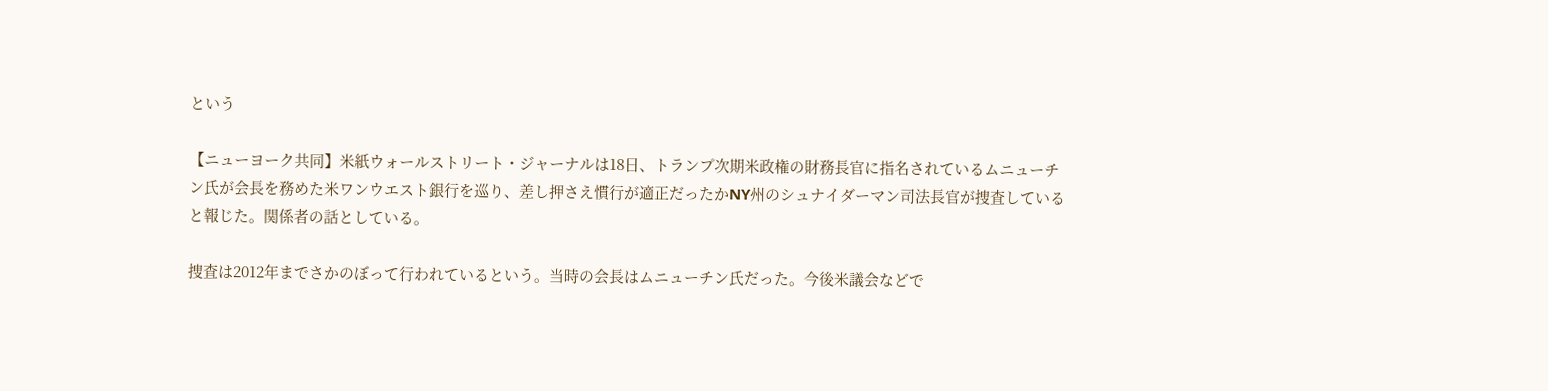という

【ニューヨーク共同】米紙ウォールストリート・ジャーナルは18日、トランプ次期米政権の財務長官に指名されているムニューチン氏が会長を務めた米ワンウエスト銀行を巡り、差し押さえ慣行が適正だったかNY州のシュナイダーマン司法長官が捜査していると報じた。関係者の話としている。

捜査は2012年までさかのぼって行われているという。当時の会長はムニューチン氏だった。今後米議会などで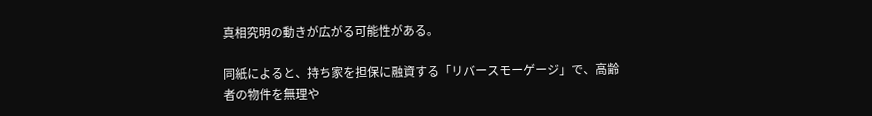真相究明の動きが広がる可能性がある。

同紙によると、持ち家を担保に融資する「リバースモーゲージ」で、高齢者の物件を無理や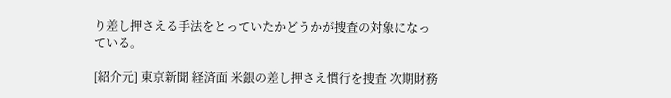り差し押さえる手法をとっていたかどうかが捜査の対象になっている。

[紹介元] 東京新聞 経済面 米銀の差し押さえ慣行を捜査 次期財務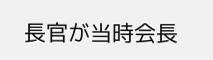長官が当時会長